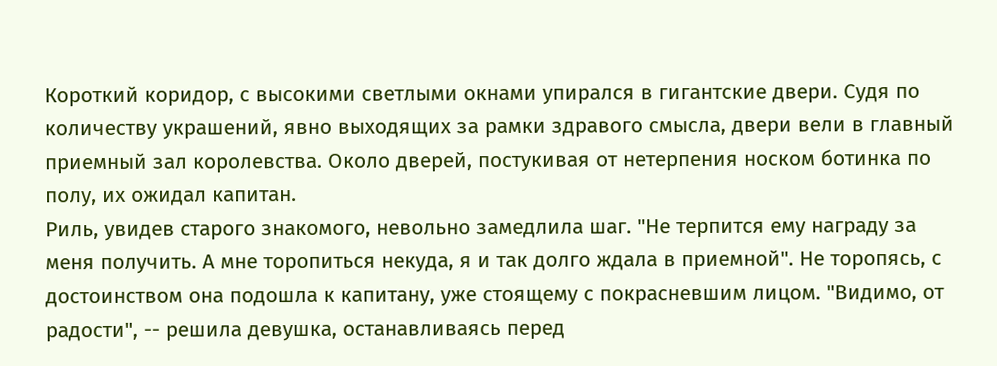Короткий коридор, с высокими светлыми окнами упирался в гигантские двери. Судя по количеству украшений, явно выходящих за рамки здравого смысла, двери вели в главный приемный зал королевства. Около дверей, постукивая от нетерпения носком ботинка по полу, их ожидал капитан.
Риль, увидев старого знакомого, невольно замедлила шаг. "Не терпится ему награду за меня получить. А мне торопиться некуда, я и так долго ждала в приемной". Не торопясь, с достоинством она подошла к капитану, уже стоящему с покрасневшим лицом. "Видимо, от радости", -- решила девушка, останавливаясь перед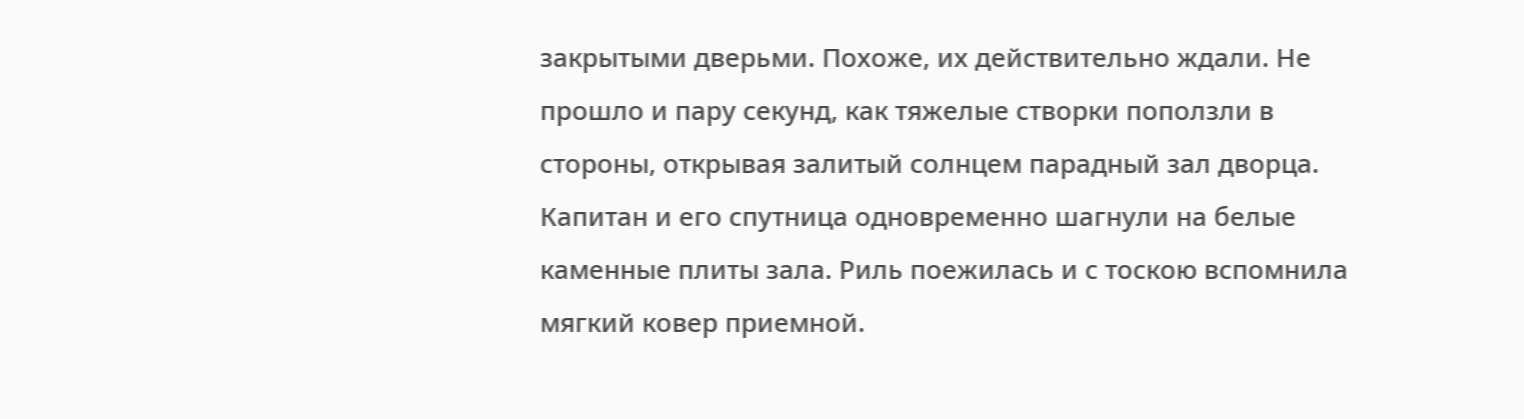закрытыми дверьми. Похоже, их действительно ждали. Не прошло и пару секунд, как тяжелые створки поползли в стороны, открывая залитый солнцем парадный зал дворца.
Капитан и его спутница одновременно шагнули на белые каменные плиты зала. Риль поежилась и с тоскою вспомнила мягкий ковер приемной.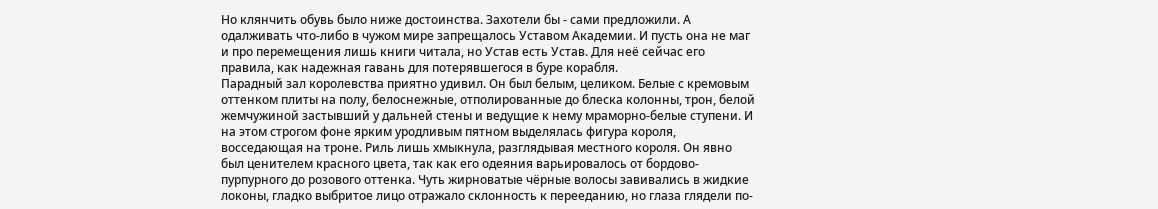Но клянчить обувь было ниже достоинства. Захотели бы - сами предложили. А одалживать что-либо в чужом мире запрещалось Уставом Академии. И пусть она не маг и про перемещения лишь книги читала, но Устав есть Устав. Для неё сейчас его правила, как надежная гавань для потерявшегося в буре корабля.
Парадный зал королевства приятно удивил. Он был белым, целиком. Белые с кремовым оттенком плиты на полу, белоснежные, отполированные до блеска колонны, трон, белой жемчужиной застывший у дальней стены и ведущие к нему мраморно-белые ступени. И на этом строгом фоне ярким уродливым пятном выделялась фигура короля, восседающая на троне. Риль лишь хмыкнула, разглядывая местного короля. Он явно был ценителем красного цвета, так как его одеяния варьировалось от бордово-пурпурного до розового оттенка. Чуть жирноватые чёрные волосы завивались в жидкие локоны, гладко выбритое лицо отражало склонность к перееданию, но глаза глядели по-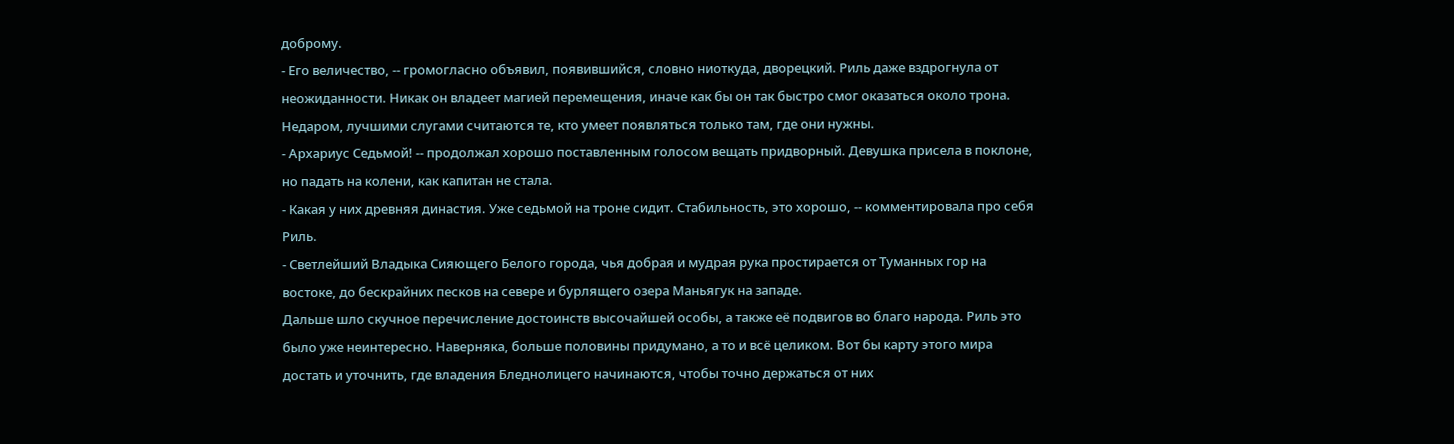доброму.
- Его величество, -- громогласно объявил, появившийся, словно ниоткуда, дворецкий. Риль даже вздрогнула от неожиданности. Никак он владеет магией перемещения, иначе как бы он так быстро смог оказаться около трона. Недаром, лучшими слугами считаются те, кто умеет появляться только там, где они нужны.
- Архариус Седьмой! -- продолжал хорошо поставленным голосом вещать придворный. Девушка присела в поклоне, но падать на колени, как капитан не стала.
- Какая у них древняя династия. Уже седьмой на троне сидит. Стабильность, это хорошо, -- комментировала про себя Риль.
- Светлейший Владыка Сияющего Белого города, чья добрая и мудрая рука простирается от Туманных гор на востоке, до бескрайних песков на севере и бурлящего озера Маньягук на западе.
Дальше шло скучное перечисление достоинств высочайшей особы, а также её подвигов во благо народа. Риль это было уже неинтересно. Наверняка, больше половины придумано, а то и всё целиком. Вот бы карту этого мира достать и уточнить, где владения Бледнолицего начинаются, чтобы точно держаться от них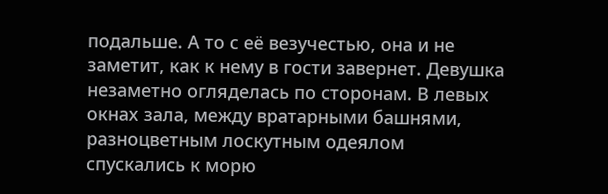подальше. А то с её везучестью, она и не заметит, как к нему в гости завернет. Девушка незаметно огляделась по сторонам. В левых окнах зала, между вратарными башнями, разноцветным лоскутным одеялом спускались к морю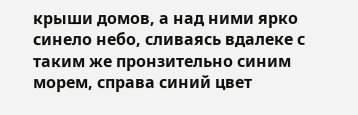крыши домов, а над ними ярко синело небо, сливаясь вдалеке с таким же пронзительно синим морем, справа синий цвет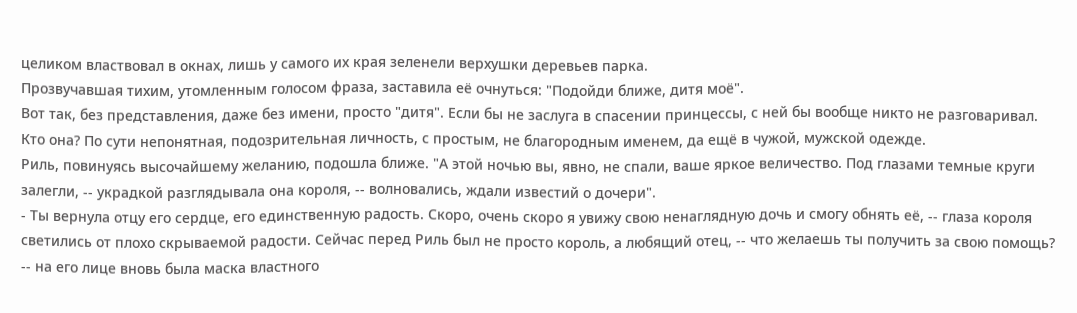целиком властвовал в окнах, лишь у самого их края зеленели верхушки деревьев парка.
Прозвучавшая тихим, утомленным голосом фраза, заставила её очнуться: "Подойди ближе, дитя моё".
Вот так, без представления, даже без имени, просто "дитя". Если бы не заслуга в спасении принцессы, с ней бы вообще никто не разговаривал. Кто она? По сути непонятная, подозрительная личность, с простым, не благородным именем, да ещё в чужой, мужской одежде.
Риль, повинуясь высочайшему желанию, подошла ближе. "А этой ночью вы, явно, не спали, ваше яркое величество. Под глазами темные круги залегли, -- украдкой разглядывала она короля, -- волновались, ждали известий о дочери".
- Ты вернула отцу его сердце, его единственную радость. Скоро, очень скоро я увижу свою ненаглядную дочь и смогу обнять её, -- глаза короля светились от плохо скрываемой радости. Сейчас перед Риль был не просто король, а любящий отец, -- что желаешь ты получить за свою помощь? -- на его лице вновь была маска властного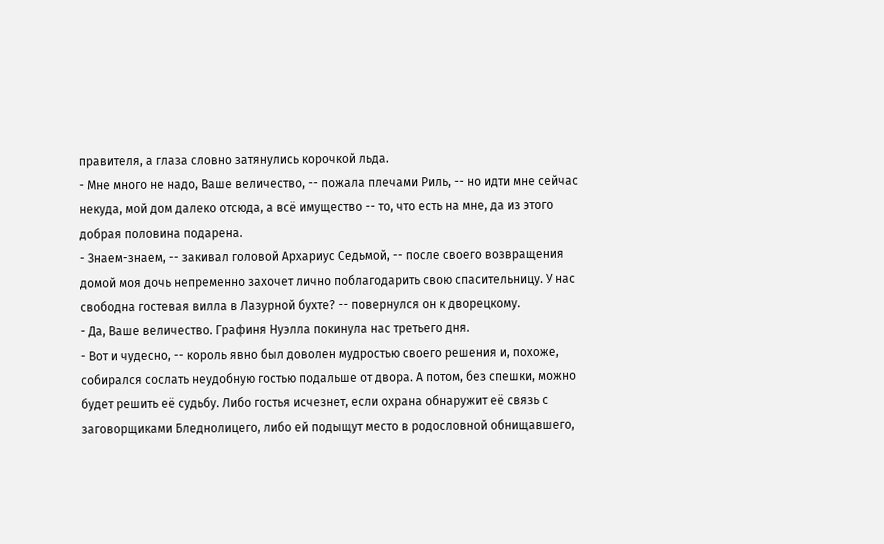правителя, а глаза словно затянулись корочкой льда.
- Мне много не надо, Ваше величество, -- пожала плечами Риль, -- но идти мне сейчас некуда, мой дом далеко отсюда, а всё имущество -- то, что есть на мне, да из этого добрая половина подарена.
- Знаем-знаем, -- закивал головой Архариус Седьмой, -- после своего возвращения домой моя дочь непременно захочет лично поблагодарить свою спасительницу. У нас свободна гостевая вилла в Лазурной бухте? -- повернулся он к дворецкому.
- Да, Ваше величество. Графиня Нуэлла покинула нас третьего дня.
- Вот и чудесно, -- король явно был доволен мудростью своего решения и, похоже, собирался сослать неудобную гостью подальше от двора. А потом, без спешки, можно будет решить её судьбу. Либо гостья исчезнет, если охрана обнаружит её связь с заговорщиками Бледнолицего, либо ей подыщут место в родословной обнищавшего,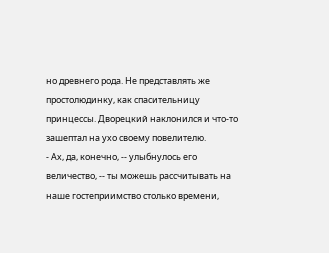но древнего рода. Не представлять же простолюдинку, как спасительницу принцессы. Дворецкий наклонился и что-то зашептал на ухо своему повелителю.
- Ах, да, конечно, -- улыбнулось его величество, -- ты можешь рассчитывать на наше гостеприимство столько времени,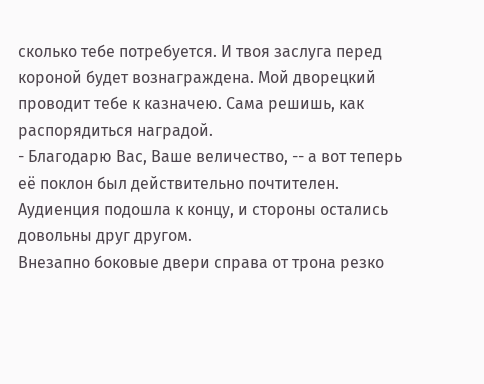сколько тебе потребуется. И твоя заслуга перед короной будет вознаграждена. Мой дворецкий проводит тебе к казначею. Сама решишь, как распорядиться наградой.
- Благодарю Вас, Ваше величество, -- а вот теперь её поклон был действительно почтителен. Аудиенция подошла к концу, и стороны остались довольны друг другом.
Внезапно боковые двери справа от трона резко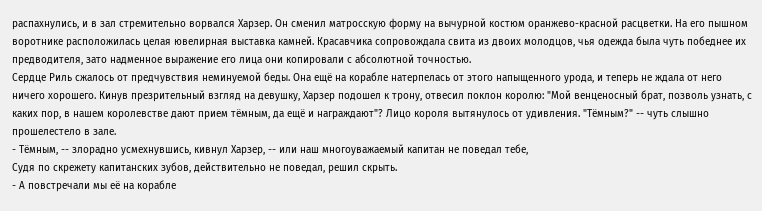распахнулись, и в зал стремительно ворвался Харзер. Он сменил матросскую форму на вычурной костюм оранжево-красной расцветки. На его пышном воротнике расположилась целая ювелирная выставка камней. Красавчика сопровождала свита из двоих молодцов, чья одежда была чуть победнее их предводителя, зато надменное выражение его лица они копировали с абсолютной точностью.
Сердце Риль сжалось от предчувствия неминуемой беды. Она ещё на корабле натерпелась от этого напыщенного урода, и теперь не ждала от него ничего хорошего. Кинув презрительный взгляд на девушку, Харзер подошел к трону, отвесил поклон королю: "Мой венценосный брат, позволь узнать, с каких пор, в нашем королевстве дают прием тёмным, да ещё и награждают"? Лицо короля вытянулось от удивления. "Тёмным?" -- чуть слышно прошелестело в зале.
- Тёмным, -- злорадно усмехнувшись, кивнул Харзер, -- или наш многоуважаемый капитан не поведал тебе,
Судя по скрежету капитанских зубов, действительно не поведал, решил скрыть.
- А повстречали мы её на корабле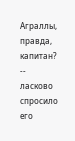Аграллы, правда, капитан? -- ласково спросило его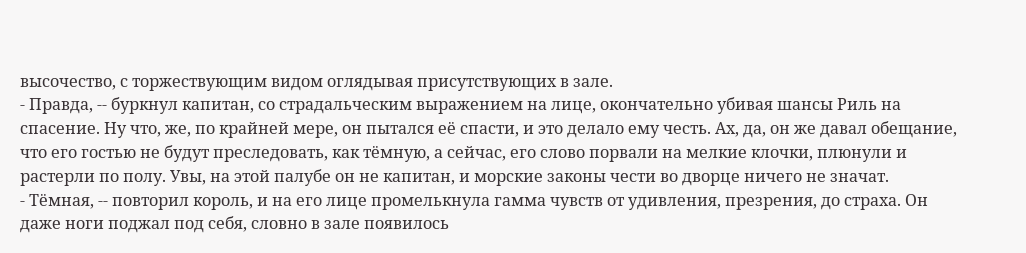высочество, с торжествующим видом оглядывая присутствующих в зале.
- Правда, -- буркнул капитан, со страдальческим выражением на лице, окончательно убивая шансы Риль на спасение. Ну что, же, по крайней мере, он пытался её спасти, и это делало ему честь. Ах, да, он же давал обещание, что его гостью не будут преследовать, как тёмную, а сейчас, его слово порвали на мелкие клочки, плюнули и растерли по полу. Увы, на этой палубе он не капитан, и морские законы чести во дворце ничего не значат.
- Тёмная, -- повторил король, и на его лице промелькнула гамма чувств от удивления, презрения, до страха. Он даже ноги поджал под себя, словно в зале появилось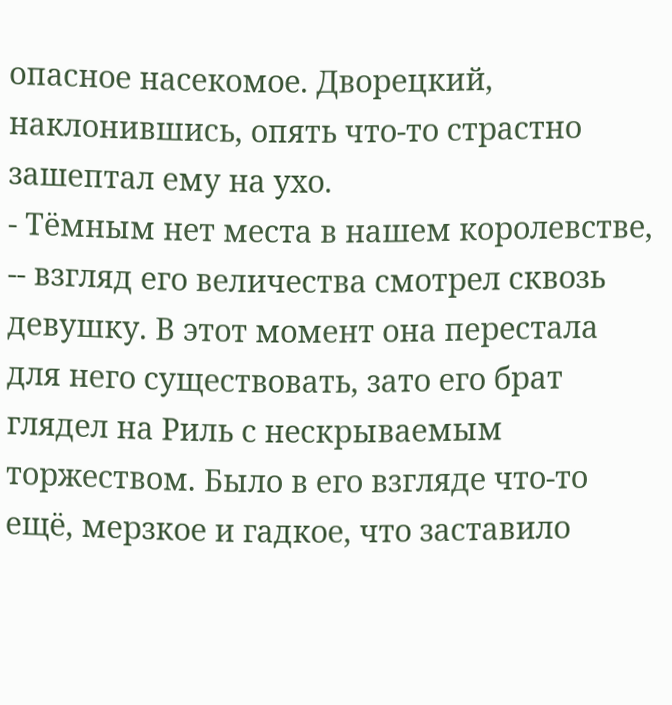опасное насекомое. Дворецкий, наклонившись, опять что-то страстно зашептал ему на ухо.
- Тёмным нет места в нашем королевстве, -- взгляд его величества смотрел сквозь девушку. В этот момент она перестала для него существовать, зато его брат глядел на Риль с нескрываемым торжеством. Было в его взгляде что-то ещё, мерзкое и гадкое, что заставило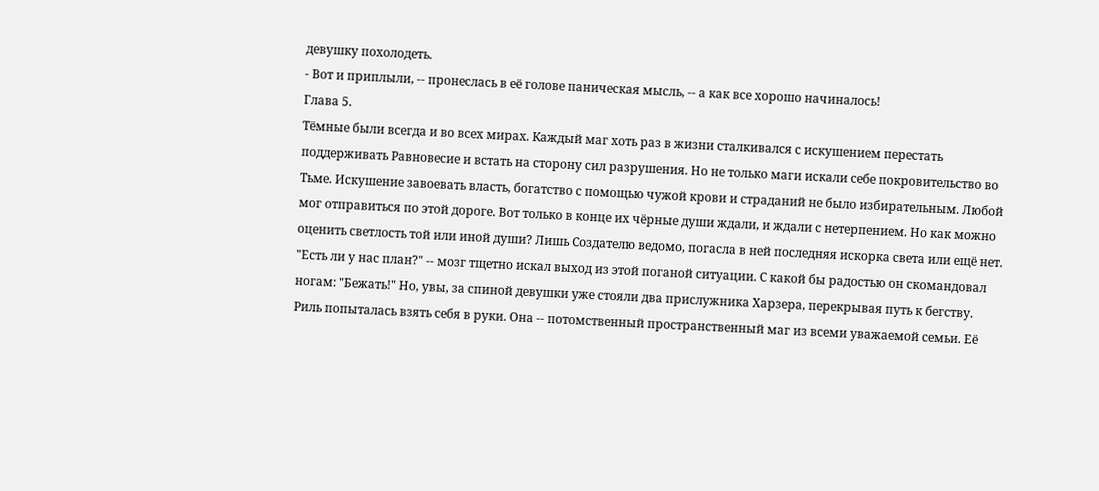девушку похолодеть.
- Вот и приплыли, -- пронеслась в её голове паническая мысль, -- а как все хорошо начиналось!
Глава 5.
Тёмные были всегда и во всех мирах. Каждый маг хоть раз в жизни сталкивался с искушением перестать поддерживать Равновесие и встать на сторону сил разрушения. Но не только маги искали себе покровительство во Тьме. Искушение завоевать власть, богатство с помощью чужой крови и страданий не было избирательным. Любой мог отправиться по этой дороге. Вот только в конце их чёрные души ждали, и ждали с нетерпением. Но как можно оценить светлость той или иной души? Лишь Создателю ведомо, погасла в ней последняя искорка света или ещё нет.
"Есть ли у нас план?" -- мозг тщетно искал выход из этой поганой ситуации. С какой бы радостью он скомандовал ногам: "Бежать!" Но, увы, за спиной девушки уже стояли два прислужника Харзера, перекрывая путь к бегству.
Риль попыталась взять себя в руки. Она -- потомственный пространственный маг из всеми уважаемой семьи. Её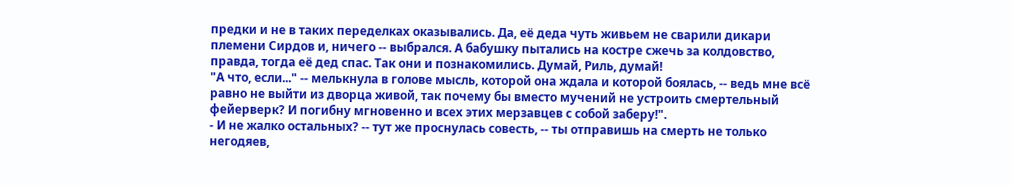предки и не в таких переделках оказывались. Да, её деда чуть живьем не сварили дикари племени Сирдов и, ничего -- выбрался. А бабушку пытались на костре сжечь за колдовство, правда, тогда её дед спас. Так они и познакомились. Думай, Риль, думай!
"А что, если..." -- мелькнула в голове мысль, которой она ждала и которой боялась, -- ведь мне всё равно не выйти из дворца живой, так почему бы вместо мучений не устроить смертельный фейерверк? И погибну мгновенно и всех этих мерзавцев с собой заберу!".
- И не жалко остальных? -- тут же проснулась совесть, -- ты отправишь на смерть не только негодяев,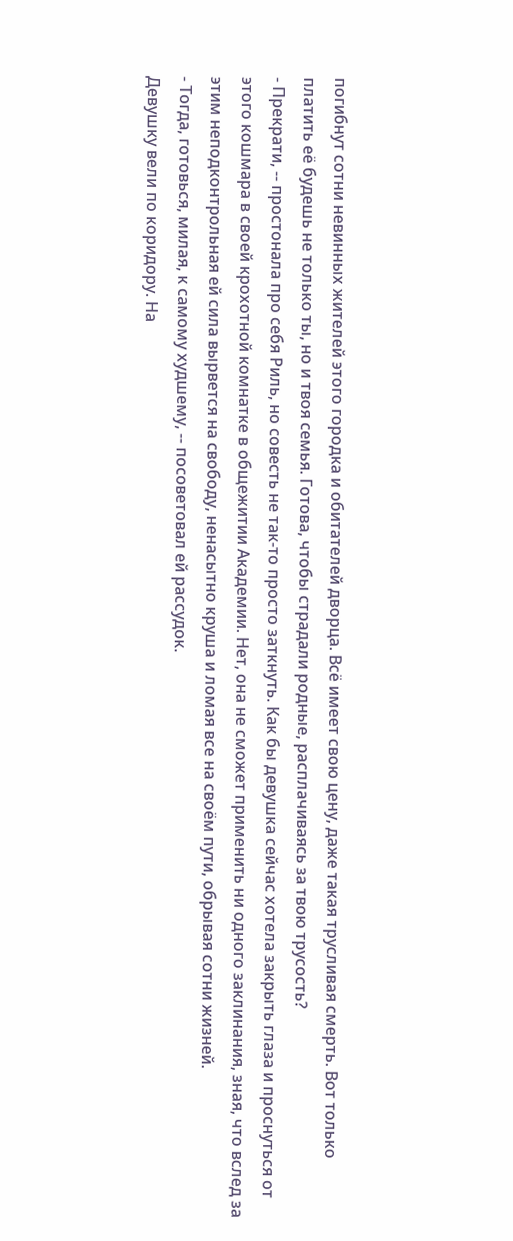погибнут сотни невинных жителей этого городка и обитателей дворца. Всё имеет свою цену, даже такая трусливая смерть. Вот только платить её будешь не только ты, но и твоя семья. Готова, чтобы страдали родные, расплачиваясь за твою трусость?
- Прекрати, -- простонала про себя Риль, но совесть не так-то просто заткнуть. Как бы девушка сейчас хотела закрыть глаза и проснуться от этого кошмара в своей крохотной комнатке в общежитии Академии. Нет, она не сможет применить ни одного заклинания, зная, что вслед за этим неподконтрольная ей сила вырвется на свободу, ненасытно круша и ломая все на своём пути, обрывая сотни жизней.
- Тогда, готовься, милая, к самому худшему, -- посоветовал ей рассудок.
Девушку вели по коридору. На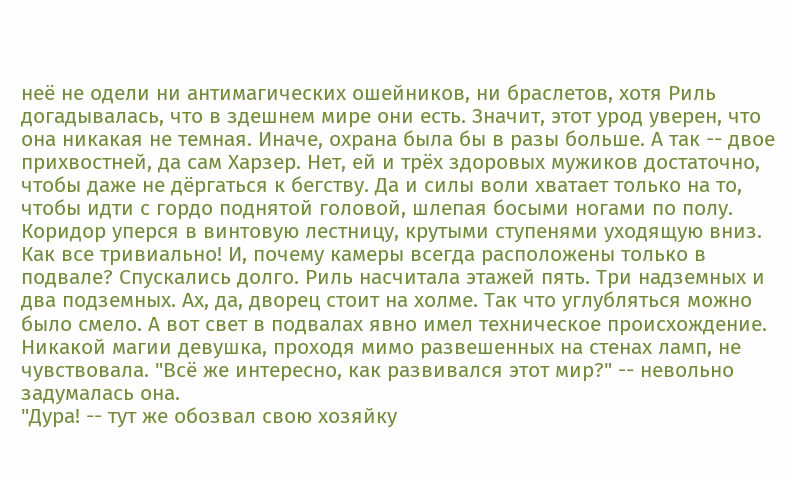неё не одели ни антимагических ошейников, ни браслетов, хотя Риль догадывалась, что в здешнем мире они есть. Значит, этот урод уверен, что она никакая не темная. Иначе, охрана была бы в разы больше. А так -- двое прихвостней, да сам Харзер. Нет, ей и трёх здоровых мужиков достаточно, чтобы даже не дёргаться к бегству. Да и силы воли хватает только на то, чтобы идти с гордо поднятой головой, шлепая босыми ногами по полу.
Коридор уперся в винтовую лестницу, крутыми ступенями уходящую вниз. Как все тривиально! И, почему камеры всегда расположены только в подвале? Спускались долго. Риль насчитала этажей пять. Три надземных и два подземных. Ах, да, дворец стоит на холме. Так что углубляться можно было смело. А вот свет в подвалах явно имел техническое происхождение. Никакой магии девушка, проходя мимо развешенных на стенах ламп, не чувствовала. "Всё же интересно, как развивался этот мир?" -- невольно задумалась она.
"Дура! -- тут же обозвал свою хозяйку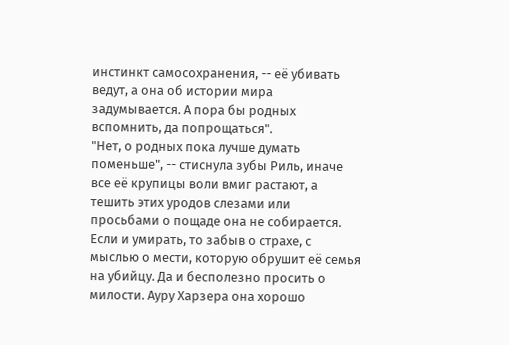инстинкт самосохранения, -- её убивать ведут, а она об истории мира задумывается. А пора бы родных вспомнить, да попрощаться".
"Нет, о родных пока лучше думать поменьше", -- стиснула зубы Риль, иначе все её крупицы воли вмиг растают, а тешить этих уродов слезами или просьбами о пощаде она не собирается. Если и умирать, то забыв о страхе, с мыслью о мести, которую обрушит её семья на убийцу. Да и бесполезно просить о милости. Ауру Харзера она хорошо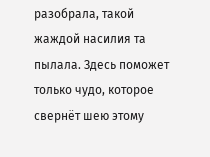разобрала, такой жаждой насилия та пылала. Здесь поможет только чудо, которое свернёт шею этому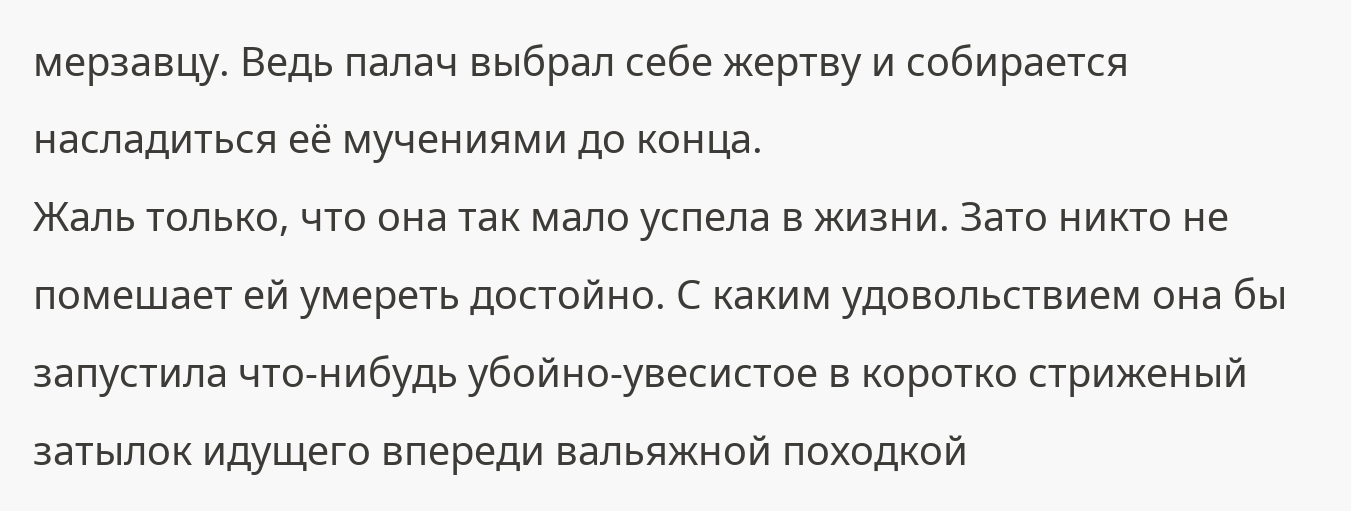мерзавцу. Ведь палач выбрал себе жертву и собирается насладиться её мучениями до конца.
Жаль только, что она так мало успела в жизни. Зато никто не помешает ей умереть достойно. С каким удовольствием она бы запустила что-нибудь убойно-увесистое в коротко стриженый затылок идущего впереди вальяжной походкой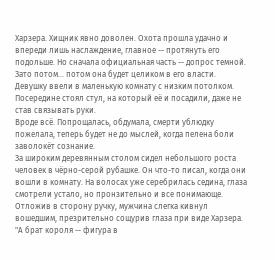Харзера. Хищник явно доволен. Охота прошла удачно и впереди лишь наслаждение, главное -- протянуть его подольше. Но сначала официальная часть -- допрос темной. Зато потом... потом она будет целиком в его власти.
Девушку ввели в маленькую комнату с низким потолком. Посередине стоял стул, на который её и посадили, даже не став связывать руки.
Вроде всё. Попрощалась, обдумала, смерти ублюдку пожелала, теперь будет не до мыслей, когда пелена боли заволокёт сознание.
За широким деревянным столом сидел небольшого роста человек в чёрно-серой рубашке. Он что-то писал, когда они вошли в комнату. На волосах уже серебрилась седина, глаза смотрели устало, но пронзительно и все понимающе. Отложив в сторону ручку, мужчина слегка кивнул вошедшим, презрительно сощурив глаза при виде Харзера. "А брат короля -- фигура в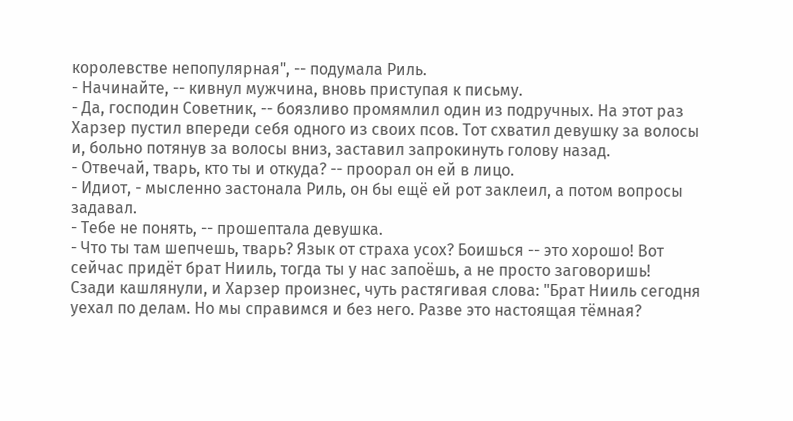королевстве непопулярная", -- подумала Риль.
- Начинайте, -- кивнул мужчина, вновь приступая к письму.
- Да, господин Советник, -- боязливо промямлил один из подручных. На этот раз Харзер пустил впереди себя одного из своих псов. Тот схватил девушку за волосы и, больно потянув за волосы вниз, заставил запрокинуть голову назад.
- Отвечай, тварь, кто ты и откуда? -- проорал он ей в лицо.
- Идиот, - мысленно застонала Риль, он бы ещё ей рот заклеил, а потом вопросы задавал.
- Тебе не понять, -- прошептала девушка.
- Что ты там шепчешь, тварь? Язык от страха усох? Боишься -- это хорошо! Вот сейчас придёт брат Нииль, тогда ты у нас запоёшь, а не просто заговоришь!
Сзади кашлянули, и Харзер произнес, чуть растягивая слова: "Брат Нииль сегодня уехал по делам. Но мы справимся и без него. Разве это настоящая тёмная?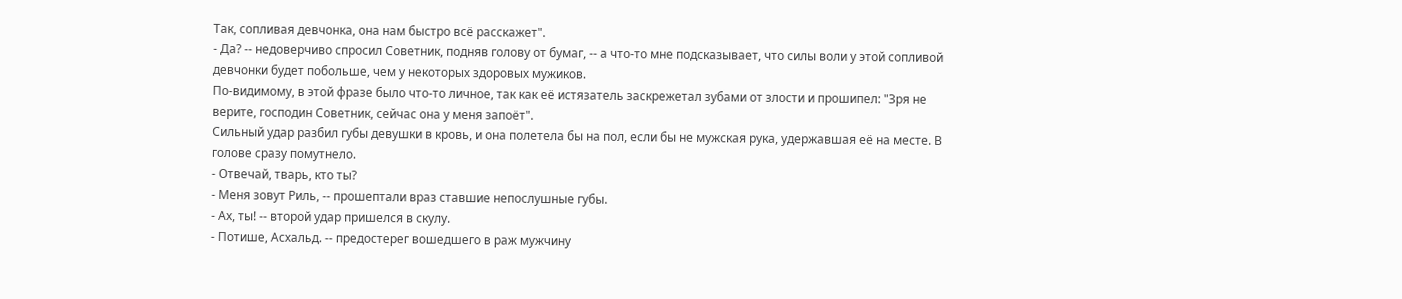Так, сопливая девчонка, она нам быстро всё расскажет".
- Да? -- недоверчиво спросил Советник, подняв голову от бумаг, -- а что-то мне подсказывает, что силы воли у этой сопливой девчонки будет побольше, чем у некоторых здоровых мужиков.
По-видимому, в этой фразе было что-то личное, так как её истязатель заскрежетал зубами от злости и прошипел: "Зря не верите, господин Советник, сейчас она у меня запоёт".
Сильный удар разбил губы девушки в кровь, и она полетела бы на пол, если бы не мужская рука, удержавшая её на месте. В голове сразу помутнело.
- Отвечай, тварь, кто ты?
- Меня зовут Риль, -- прошептали враз ставшие непослушные губы.
- Ах, ты! -- второй удар пришелся в скулу.
- Потише, Асхальд. -- предостерег вошедшего в раж мужчину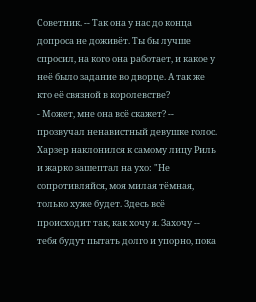Советник. -- Так она у нас до конца допроса не доживёт. Ты бы лучше спросил, на кого она работает, и какое у неё было задание во дворце. А так же кто её связной в королевстве?
- Может, мне она всё скажет? -- прозвучал ненавистный девушке голос. Харзер наклонился к самому лицу Риль и жарко зашептал на ухо: "Не сопротивляйся, моя милая тёмная, только хуже будет. Здесь всё происходит так, как хочу я. Захочу -- тебя будут пытать долго и упорно, пока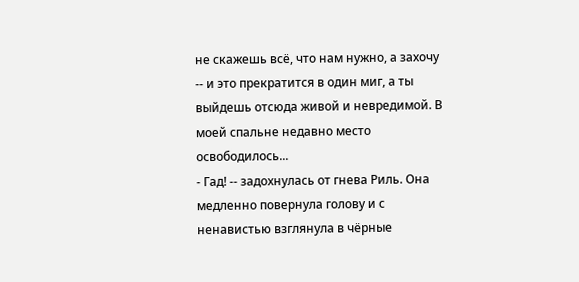не скажешь всё, что нам нужно, а захочу -- и это прекратится в один миг, а ты выйдешь отсюда живой и невредимой. В моей спальне недавно место освободилось...
- Гад! -- задохнулась от гнева Риль. Она медленно повернула голову и с ненавистью взглянула в чёрные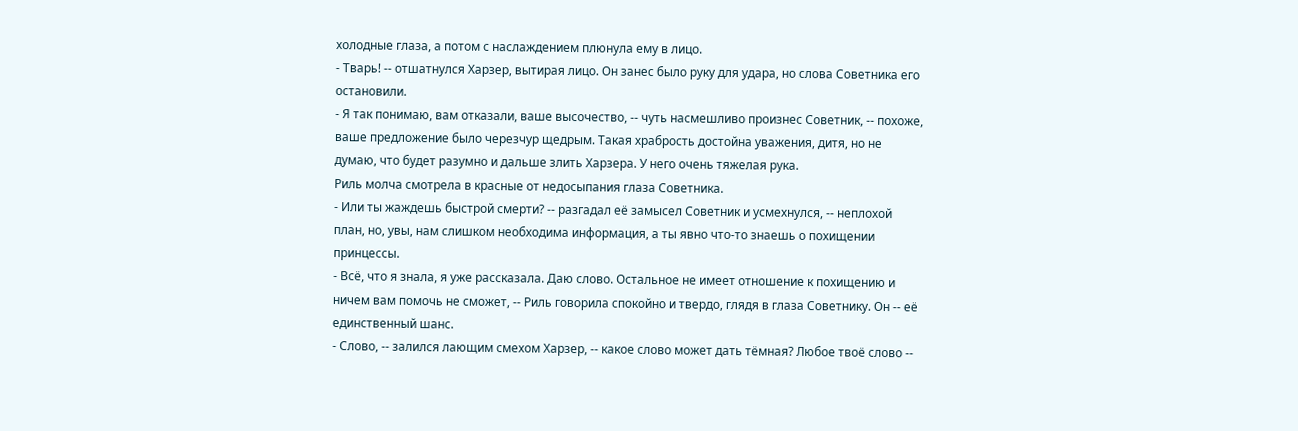холодные глаза, а потом с наслаждением плюнула ему в лицо.
- Тварь! -- отшатнулся Харзер, вытирая лицо. Он занес было руку для удара, но слова Советника его остановили.
- Я так понимаю, вам отказали, ваше высочество, -- чуть насмешливо произнес Советник, -- похоже, ваше предложение было черезчур щедрым. Такая храбрость достойна уважения, дитя, но не думаю, что будет разумно и дальше злить Харзера. У него очень тяжелая рука.
Риль молча смотрела в красные от недосыпания глаза Советника.
- Или ты жаждешь быстрой смерти? -- разгадал её замысел Советник и усмехнулся, -- неплохой план, но, увы, нам слишком необходима информация, а ты явно что-то знаешь о похищении принцессы.
- Всё, что я знала, я уже рассказала. Даю слово. Остальное не имеет отношение к похищению и ничем вам помочь не сможет, -- Риль говорила спокойно и твердо, глядя в глаза Советнику. Он -- её единственный шанс.
- Слово, -- залился лающим смехом Харзер, -- какое слово может дать тёмная? Любое твоё слово --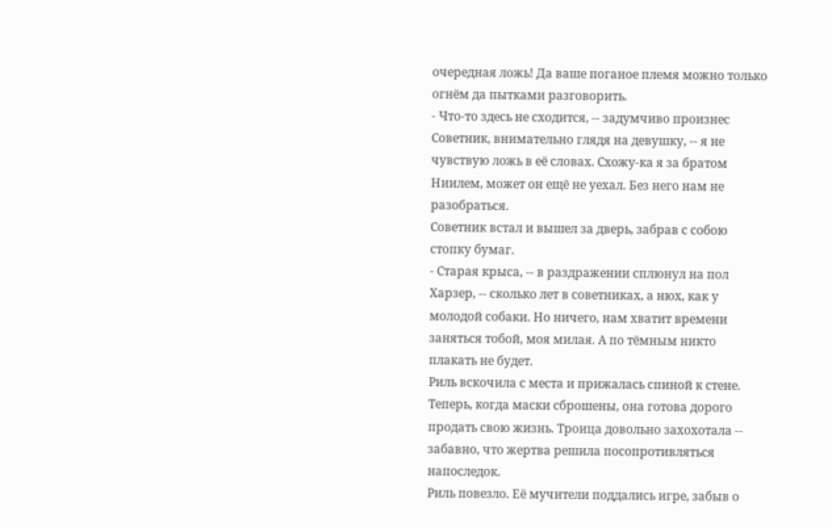очередная ложь! Да ваше поганое племя можно только огнём да пытками разговорить.
- Что-то здесь не сходится, -- задумчиво произнес Советник, внимательно глядя на девушку, -- я не чувствую ложь в её словах. Схожу-ка я за братом Ниилем, может он ещё не уехал. Без него нам не разобраться.
Советник встал и вышел за дверь, забрав с собою стопку бумаг.
- Старая крыса, -- в раздражении сплюнул на пол Харзер, -- сколько лет в советниках, а нюх, как у молодой собаки. Но ничего, нам хватит времени заняться тобой, моя милая. А по тёмным никто плакать не будет.
Риль вскочила с места и прижалась спиной к стене. Теперь, когда маски сброшены, она готова дорого продать свою жизнь. Троица довольно захохотала -- забавно, что жертва решила посопротивляться напоследок.
Риль повезло. Её мучители поддались игре, забыв о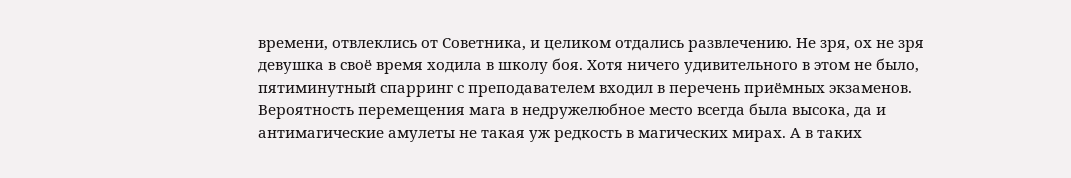времени, отвлеклись от Советника, и целиком отдались развлечению. Не зря, ох не зря девушка в своё время ходила в школу боя. Хотя ничего удивительного в этом не было, пятиминутный спарринг с преподавателем входил в перечень приёмных экзаменов. Вероятность перемещения мага в недружелюбное место всегда была высока, да и антимагические амулеты не такая уж редкость в магических мирах. А в таких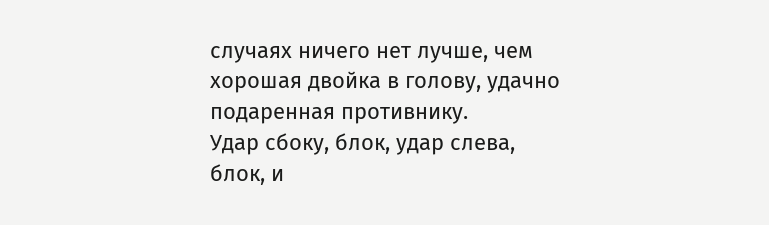случаях ничего нет лучше, чем хорошая двойка в голову, удачно подаренная противнику.
Удар сбоку, блок, удар слева, блок, и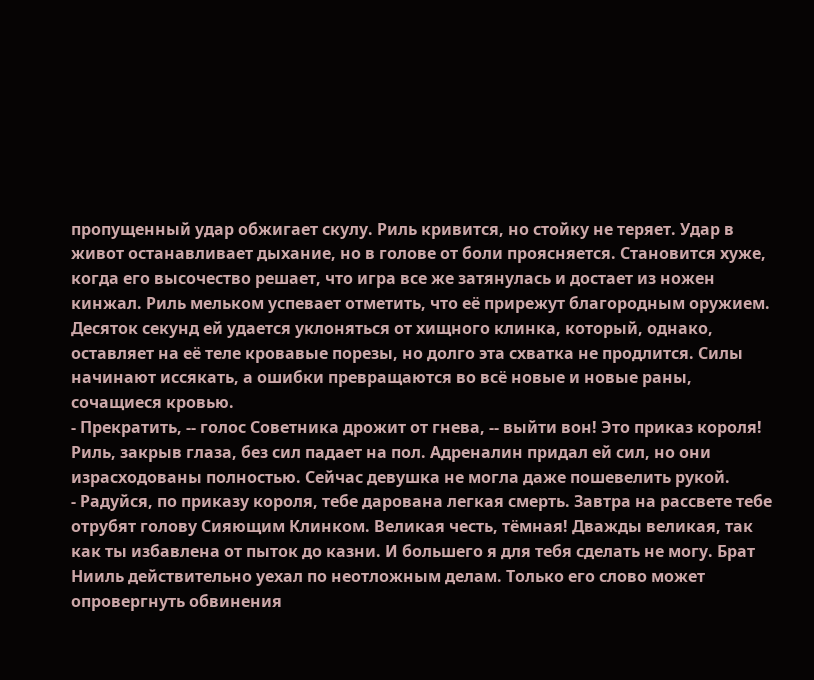пропущенный удар обжигает скулу. Риль кривится, но стойку не теряет. Удар в живот останавливает дыхание, но в голове от боли проясняется. Становится хуже, когда его высочество решает, что игра все же затянулась и достает из ножен кинжал. Риль мельком успевает отметить, что её прирежут благородным оружием. Десяток секунд ей удается уклоняться от хищного клинка, который, однако, оставляет на её теле кровавые порезы, но долго эта схватка не продлится. Силы начинают иссякать, а ошибки превращаются во всё новые и новые раны, сочащиеся кровью.
- Прекратить, -- голос Советника дрожит от гнева, -- выйти вон! Это приказ короля!
Риль, закрыв глаза, без сил падает на пол. Адреналин придал ей сил, но они израсходованы полностью. Сейчас девушка не могла даже пошевелить рукой.
- Радуйся, по приказу короля, тебе дарована легкая смерть. Завтра на рассвете тебе отрубят голову Сияющим Клинком. Великая честь, тёмная! Дважды великая, так как ты избавлена от пыток до казни. И большего я для тебя сделать не могу. Брат Нииль действительно уехал по неотложным делам. Только его слово может опровергнуть обвинения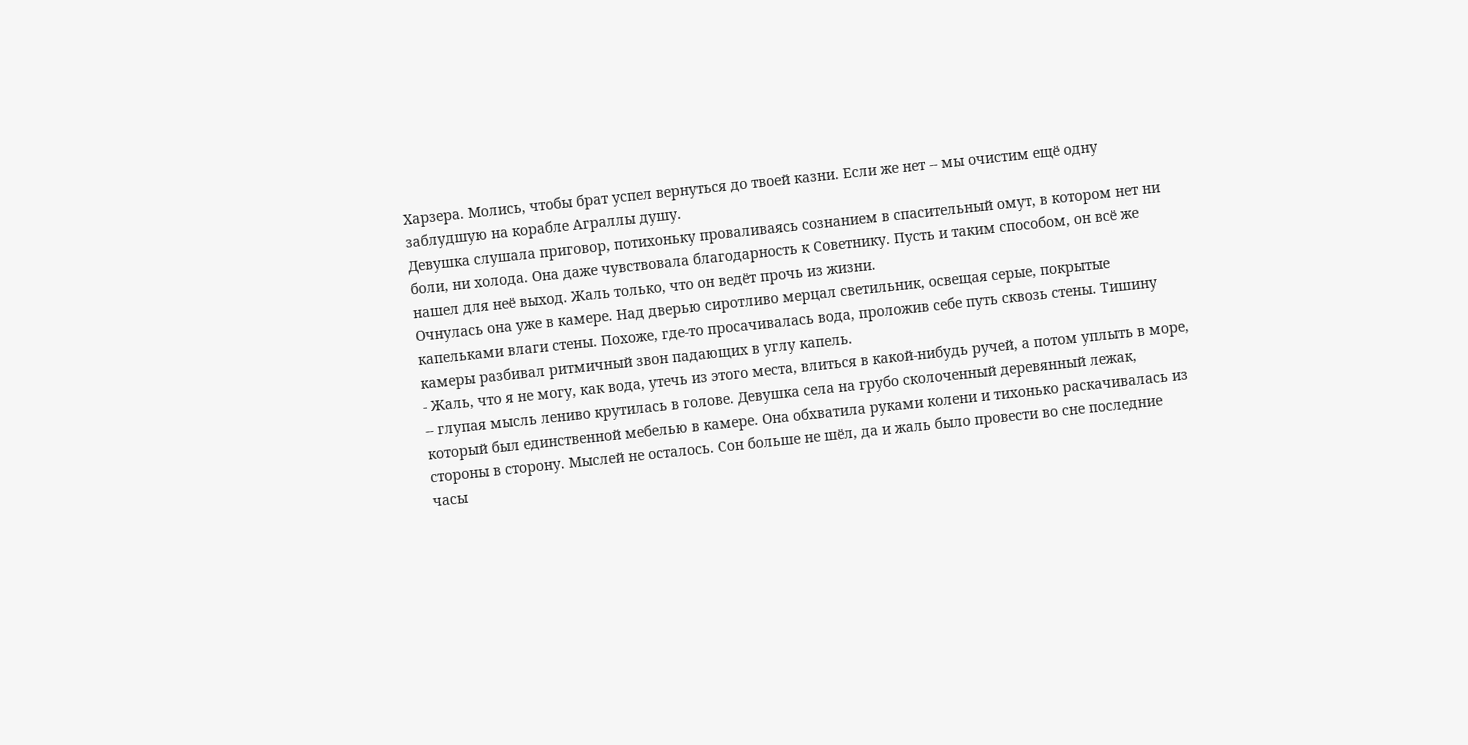Харзера. Молись, чтобы брат успел вернуться до твоей казни. Если же нет -- мы очистим ещё одну заблудшую на корабле Аграллы душу.
Девушка слушала приговор, потихоньку проваливаясь сознанием в спасительный омут, в котором нет ни боли, ни холода. Она даже чувствовала благодарность к Советнику. Пусть и таким способом, он всё же нашел для неё выход. Жаль только, что он ведёт прочь из жизни.
Очнулась она уже в камере. Над дверью сиротливо мерцал светильник, освещая серые, покрытые капельками влаги стены. Похоже, где-то просачивалась вода, проложив себе путь сквозь стены. Тишину камеры разбивал ритмичный звон падающих в углу капель.
- Жаль, что я не могу, как вода, утечь из этого места, влиться в какой-нибудь ручей, а потом уплыть в море, -- глупая мысль лениво крутилась в голове. Девушка села на грубо сколоченный деревянный лежак, который был единственной мебелью в камере. Она обхватила руками колени и тихонько раскачивалась из стороны в сторону. Мыслей не осталось. Сон больше не шёл, да и жаль было провести во сне последние часы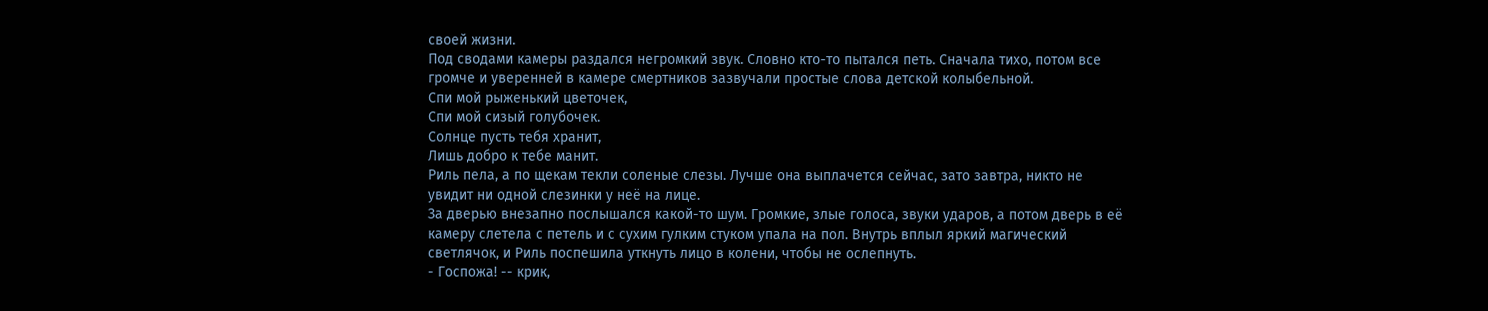своей жизни.
Под сводами камеры раздался негромкий звук. Словно кто-то пытался петь. Сначала тихо, потом все громче и уверенней в камере смертников зазвучали простые слова детской колыбельной.
Спи мой рыженький цветочек,
Спи мой сизый голубочек.
Солнце пусть тебя хранит,
Лишь добро к тебе манит.
Риль пела, а по щекам текли соленые слезы. Лучше она выплачется сейчас, зато завтра, никто не увидит ни одной слезинки у неё на лице.
За дверью внезапно послышался какой-то шум. Громкие, злые голоса, звуки ударов, а потом дверь в её камеру слетела с петель и с сухим гулким стуком упала на пол. Внутрь вплыл яркий магический светлячок, и Риль поспешила уткнуть лицо в колени, чтобы не ослепнуть.
- Госпожа! -- крик,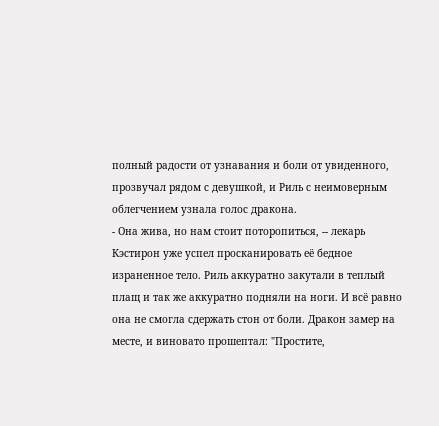полный радости от узнавания и боли от увиденного, прозвучал рядом с девушкой, и Риль с неимоверным облегчением узнала голос дракона.
- Она жива, но нам стоит поторопиться, -- лекарь Кэстирон уже успел просканировать её бедное израненное тело. Риль аккуратно закутали в теплый плащ и так же аккуратно подняли на ноги. И всё равно она не смогла сдержать стон от боли. Дракон замер на месте, и виновато прошептал: "Простите,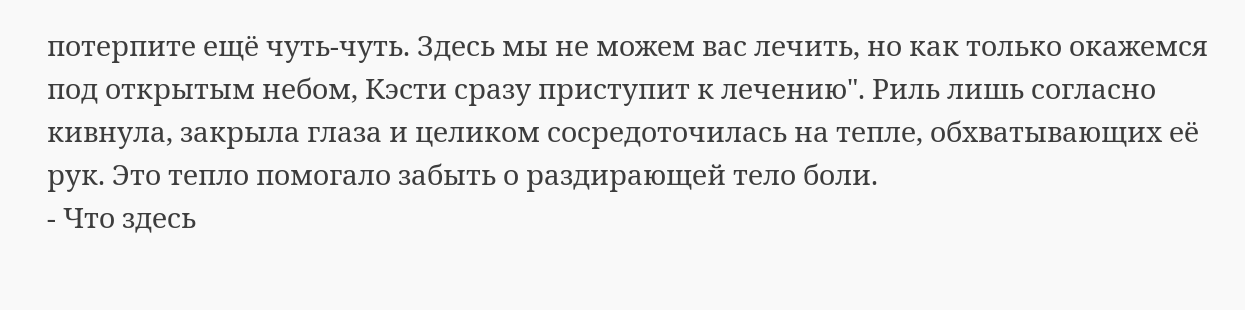потерпите ещё чуть-чуть. Здесь мы не можем вас лечить, но как только окажемся под открытым небом, Кэсти сразу приступит к лечению". Риль лишь согласно кивнула, закрыла глаза и целиком сосредоточилась на тепле, обхватывающих её рук. Это тепло помогало забыть о раздирающей тело боли.
- Что здесь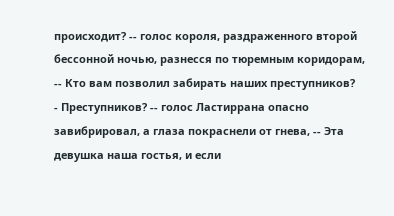происходит? -- голос короля, раздраженного второй бессонной ночью, разнесся по тюремным коридорам, -- Кто вам позволил забирать наших преступников?
- Преступников? -- голос Ластиррана опасно завибрировал, а глаза покраснели от гнева, -- Эта девушка наша гостья, и если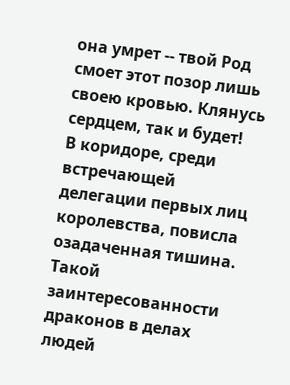она умрет -- твой Род смоет этот позор лишь своею кровью. Клянусь сердцем, так и будет!
В коридоре, среди встречающей делегации первых лиц королевства, повисла озадаченная тишина. Такой заинтересованности драконов в делах людей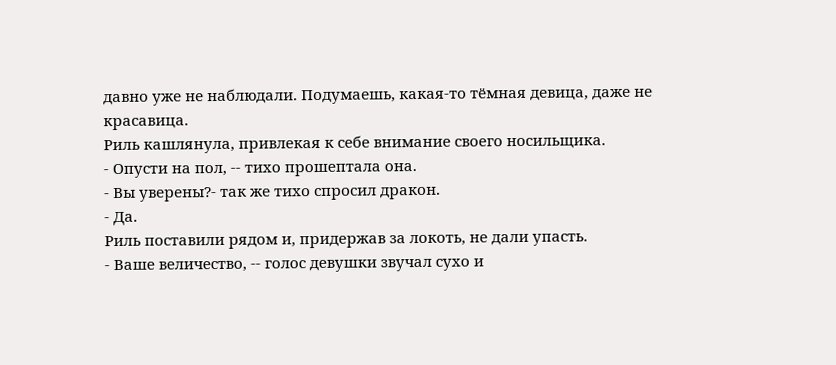давно уже не наблюдали. Подумаешь, какая-то тёмная девица, даже не красавица.
Риль кашлянула, привлекая к себе внимание своего носильщика.
- Опусти на пол, -- тихо прошептала она.
- Вы уверены?- так же тихо спросил дракон.
- Да.
Риль поставили рядом и, придержав за локоть, не дали упасть.
- Ваше величество, -- голос девушки звучал сухо и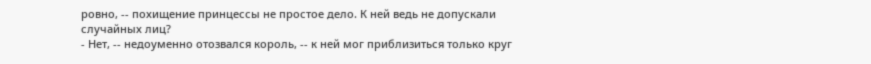ровно, -- похищение принцессы не простое дело. К ней ведь не допускали случайных лиц?
- Нет, -- недоуменно отозвался король, -- к ней мог приблизиться только круг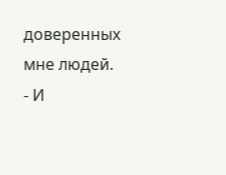доверенных мне людей.
- И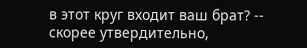в этот круг входит ваш брат? -- скорее утвердительно,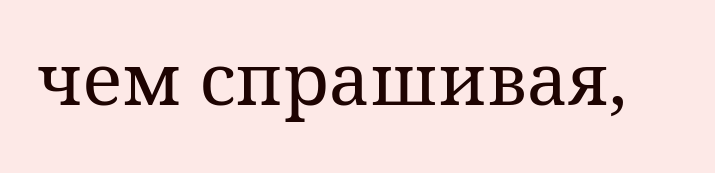чем спрашивая,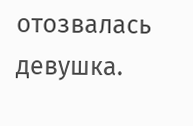отозвалась девушка.